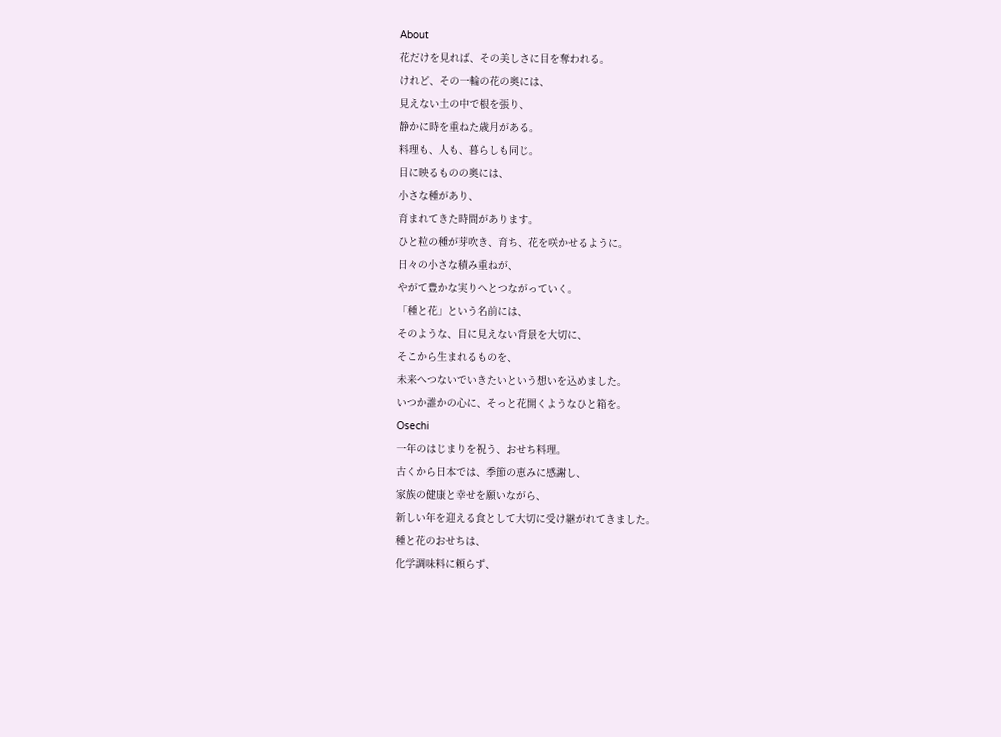About
花だけを見れば、その美しさに目を奪われる。
けれど、その一輪の花の奥には、
見えない土の中で根を張り、
静かに時を重ねた歳月がある。
料理も、人も、暮らしも同じ。
目に映るものの奥には、
小さな種があり、
育まれてきた時間があります。
ひと粒の種が芽吹き、育ち、花を咲かせるように。
日々の小さな積み重ねが、
やがて豊かな実りへとつながっていく。
「種と花」という名前には、
そのような、目に見えない背景を大切に、
そこから生まれるものを、
未来へつないでいきたいという想いを込めました。
いつか誰かの心に、そっと花開くようなひと箱を。
Osechi
一年のはじまりを祝う、おせち料理。
古くから日本では、季節の恵みに感謝し、
家族の健康と幸せを願いながら、
新しい年を迎える食として大切に受け継がれてきました。
種と花のおせちは、
化学調味料に頼らず、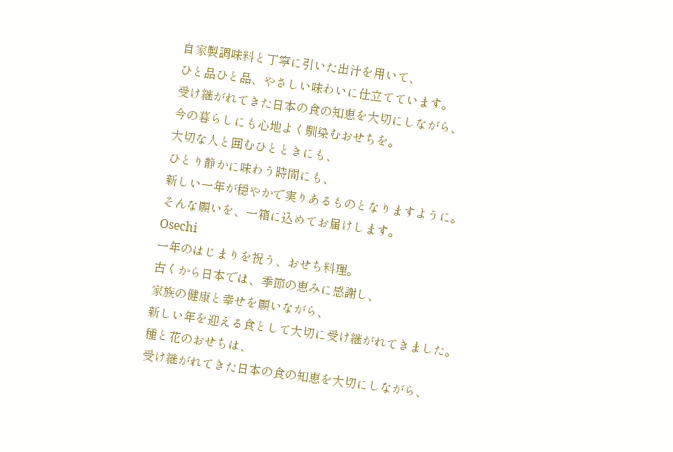自家製調味料と丁寧に引いた出汁を用いて、
ひと品ひと品、やさしい味わいに仕立てています。
受け継がれてきた日本の食の知恵を大切にしながら、
今の暮らしにも心地よく馴染むおせちを。
大切な人と囲むひとときにも、
ひとり静かに味わう時間にも、
新しい一年が穏やかで実りあるものとなりますように。
そんな願いを、一箱に込めてお届けします。
Osechi
一年のはじまりを祝う、おせち料理。
古くから日本では、季節の恵みに感謝し、
家族の健康と幸せを願いながら、
新しい年を迎える食として大切に受け継がれてきました。
種と花のおせちは、
受け継がれてきた日本の食の知恵を大切にしながら、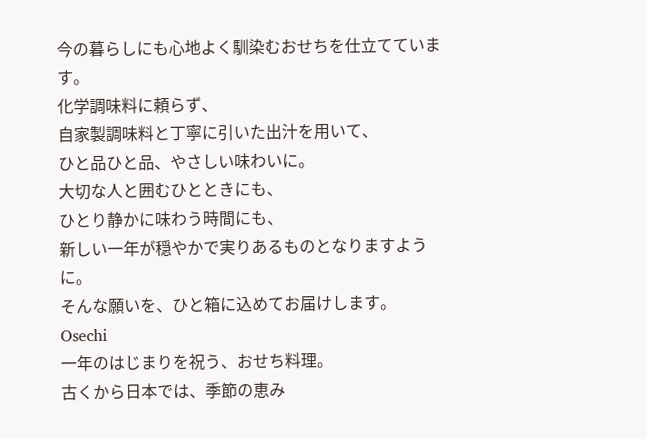今の暮らしにも心地よく馴染むおせちを仕立てています。
化学調味料に頼らず、
自家製調味料と丁寧に引いた出汁を用いて、
ひと品ひと品、やさしい味わいに。
大切な人と囲むひとときにも、
ひとり静かに味わう時間にも、
新しい一年が穏やかで実りあるものとなりますように。
そんな願いを、ひと箱に込めてお届けします。
Osechi
一年のはじまりを祝う、おせち料理。
古くから日本では、季節の恵み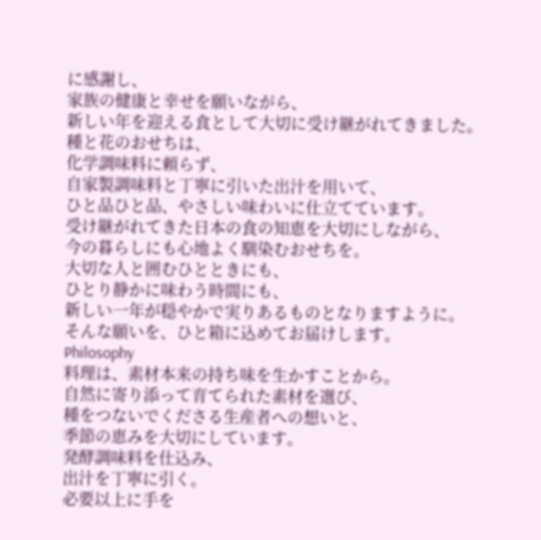に感謝し、
家族の健康と幸せを願いながら、
新しい年を迎える食として大切に受け継がれてきました。
種と花のおせちは、
化学調味料に頼らず、
自家製調味料と丁寧に引いた出汁を用いて、
ひと品ひと品、やさしい味わいに仕立てています。
受け継がれてきた日本の食の知恵を大切にしながら、
今の暮らしにも心地よく馴染むおせちを。
大切な人と囲むひとときにも、
ひとり静かに味わう時間にも、
新しい一年が穏やかで実りあるものとなりますように。
そんな願いを、ひと箱に込めてお届けします。
Philosophy
料理は、素材本来の持ち味を生かすことから。
自然に寄り添って育てられた素材を選び、
種をつないでくださる生産者への想いと、
季節の恵みを大切にしています。
発酵調味料を仕込み、
出汁を丁寧に引く。
必要以上に手を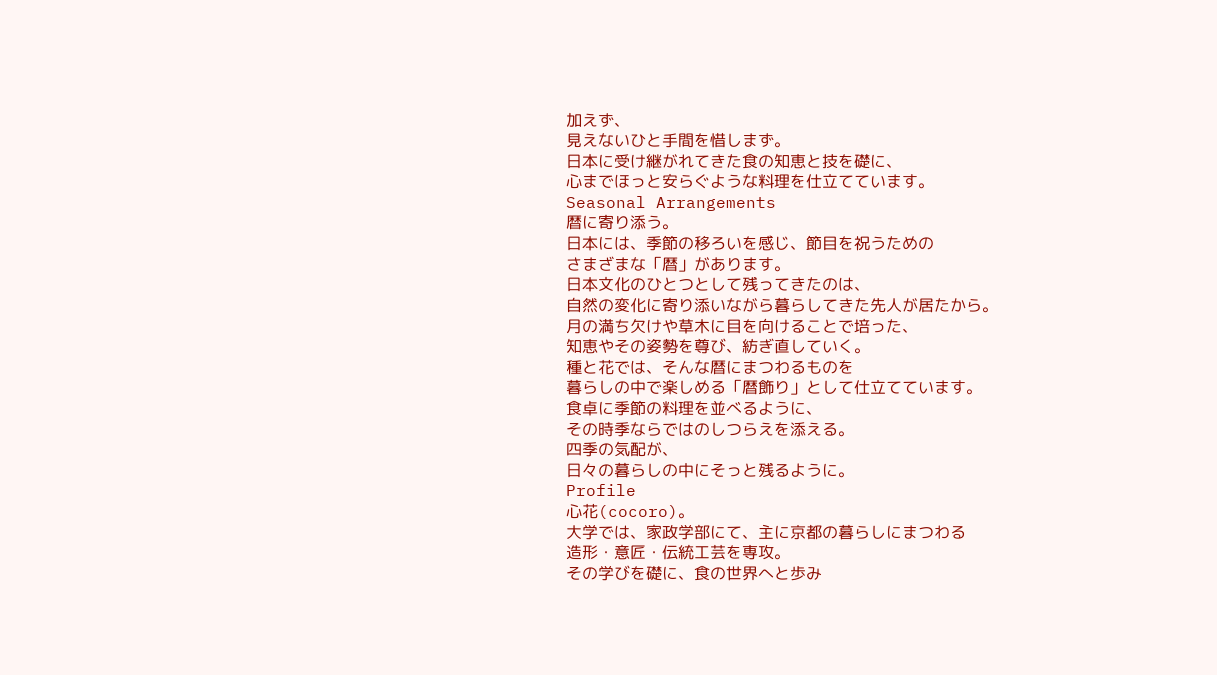加えず、
見えないひと手間を惜しまず。
日本に受け継がれてきた食の知恵と技を礎に、
心までほっと安らぐような料理を仕立てています。
Seasonal Arrangements
暦に寄り添う。
日本には、季節の移ろいを感じ、節目を祝うための
さまざまな「暦」があります。
日本文化のひとつとして残ってきたのは、
自然の変化に寄り添いながら暮らしてきた先人が居たから。
月の満ち欠けや草木に目を向けることで培った、
知恵やその姿勢を尊び、紡ぎ直していく。
種と花では、そんな暦にまつわるものを
暮らしの中で楽しめる「暦飾り」として仕立てています。
食卓に季節の料理を並べるように、
その時季ならではのしつらえを添える。
四季の気配が、
日々の暮らしの中にそっと残るように。
Profile
心花(cocoro)。
大学では、家政学部にて、主に京都の暮らしにまつわる
造形・意匠・伝統工芸を専攻。
その学びを礎に、食の世界へと歩み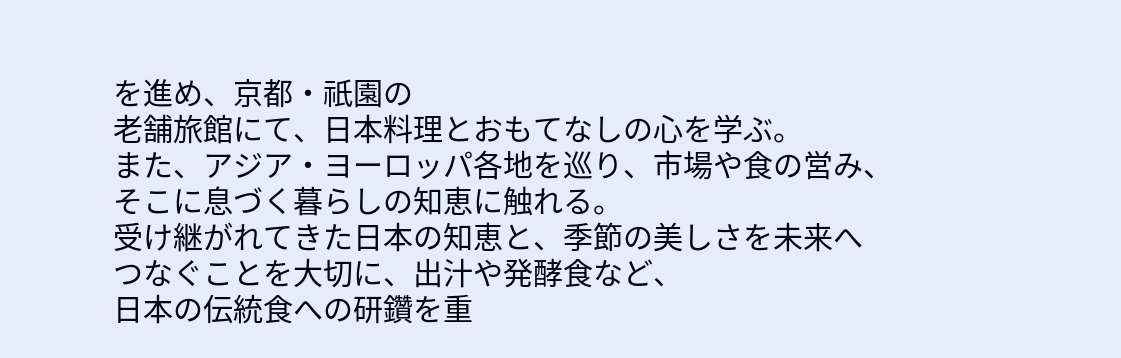を進め、京都・祇園の
老舗旅館にて、日本料理とおもてなしの心を学ぶ。
また、アジア・ヨーロッパ各地を巡り、市場や食の営み、
そこに息づく暮らしの知恵に触れる。
受け継がれてきた日本の知恵と、季節の美しさを未来へ
つなぐことを大切に、出汁や発酵食など、
日本の伝統食への研鑽を重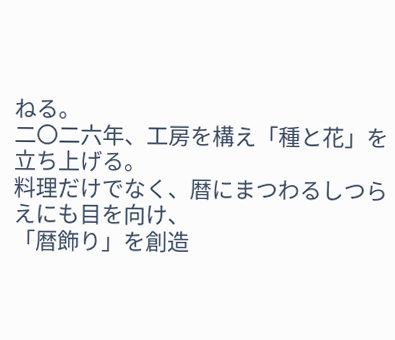ねる。
二〇二六年、工房を構え「種と花」を立ち上げる。
料理だけでなく、暦にまつわるしつらえにも目を向け、
「暦飾り」を創造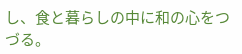し、食と暮らしの中に和の心をつづる。